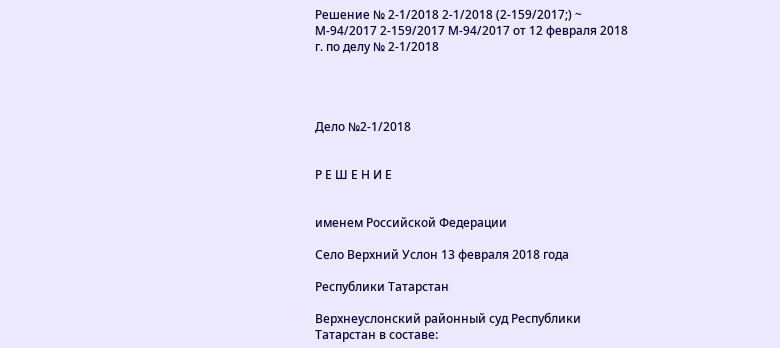Решение № 2-1/2018 2-1/2018 (2-159/2017;) ~ М-94/2017 2-159/2017 М-94/2017 от 12 февраля 2018 г. по делу № 2-1/2018




Дело №2-1/2018


Р Е Ш Е Н И Е


именем Российской Федерации

Село Верхний Услон 13 февраля 2018 года

Республики Татарстан

Верхнеуслонский районный суд Республики Татарстан в составе: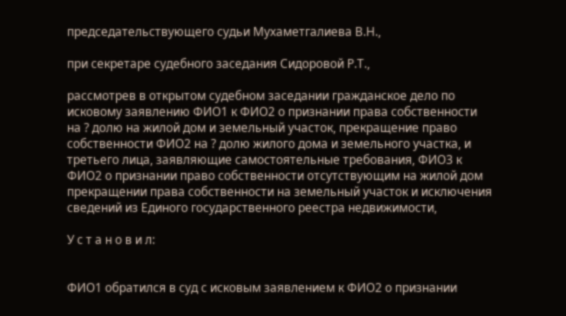председательствующего судьи Мухаметгалиева В.Н.,

при секретаре судебного заседания Сидоровой Р.Т.,

рассмотрев в открытом судебном заседании гражданское дело по исковому заявлению ФИО1 к ФИО2 о признании права собственности на ? долю на жилой дом и земельный участок, прекращение право собственности ФИО2 на ? долю жилого дома и земельного участка, и третьего лица, заявляющие самостоятельные требования, ФИО3 к ФИО2 о признании право собственности отсутствующим на жилой дом прекращении права собственности на земельный участок и исключения сведений из Единого государственного реестра недвижимости,

У с т а н о в и л:


ФИО1 обратился в суд с исковым заявлением к ФИО2 о признании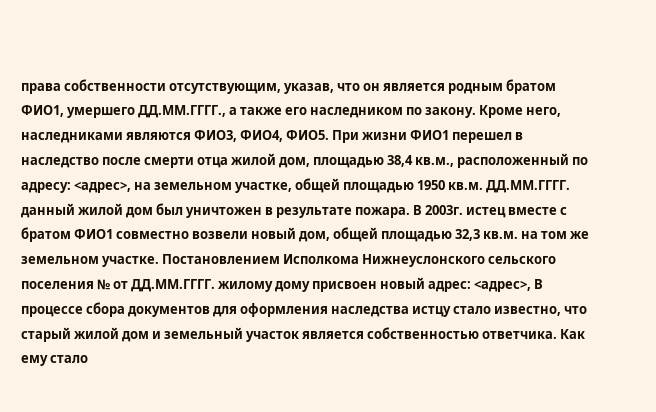права собственности отсутствующим, указав, что он является родным братом ФИО1, умершего ДД.ММ.ГГГГ., а также его наследником по закону. Кроме него, наследниками являются ФИО3, ФИО4, ФИО5. При жизни ФИО1 перешел в наследство после смерти отца жилой дом, площадью 38,4 кв.м., расположенный по адресу: <адрес>, на земельном участке, общей площадью 1950 кв.м. ДД.ММ.ГГГГ. данный жилой дом был уничтожен в результате пожара. В 2003г. истец вместе с братом ФИО1 совместно возвели новый дом, общей площадью 32,3 кв.м. на том же земельном участке. Постановлением Исполкома Нижнеуслонского сельского поселения № от ДД.ММ.ГГГГ. жилому дому присвоен новый адрес: <адрес>, В процессе сбора документов для оформления наследства истцу стало известно, что старый жилой дом и земельный участок является собственностью ответчика. Как ему стало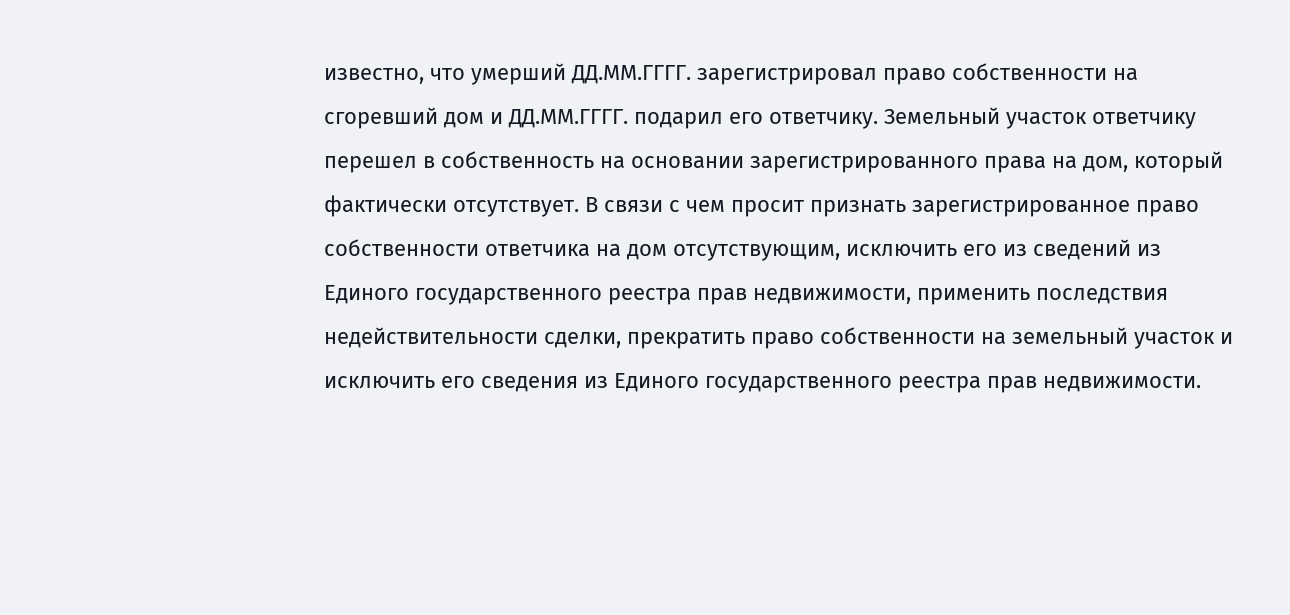известно, что умерший ДД.ММ.ГГГГ. зарегистрировал право собственности на сгоревший дом и ДД.ММ.ГГГГ. подарил его ответчику. Земельный участок ответчику перешел в собственность на основании зарегистрированного права на дом, который фактически отсутствует. В связи с чем просит признать зарегистрированное право собственности ответчика на дом отсутствующим, исключить его из сведений из Единого государственного реестра прав недвижимости, применить последствия недействительности сделки, прекратить право собственности на земельный участок и исключить его сведения из Единого государственного реестра прав недвижимости.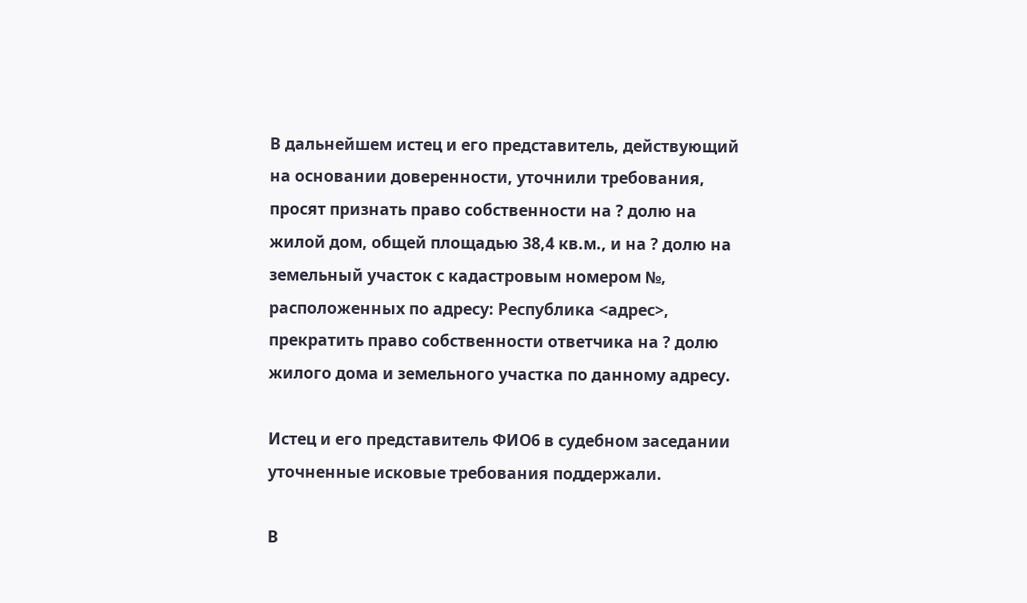В дальнейшем истец и его представитель, действующий на основании доверенности, уточнили требования, просят признать право собственности на ? долю на жилой дом, общей площадью 38,4 кв.м., и на ? долю на земельный участок с кадастровым номером №, расположенных по адресу: Республика <адрес>, прекратить право собственности ответчика на ? долю жилого дома и земельного участка по данному адресу.

Истец и его представитель ФИО6 в судебном заседании уточненные исковые требования поддержали.

В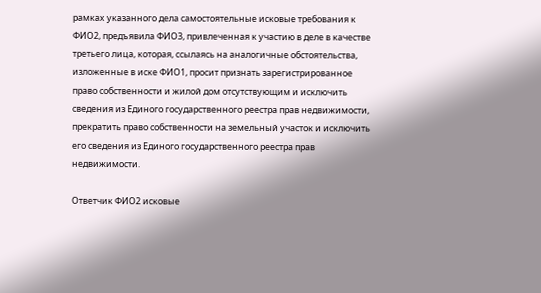рамках указанного дела самостоятельные исковые требования к ФИО2, предъявила ФИО3, привлеченная к участию в деле в качестве третьего лица, которая, ссылаясь на аналогичные обстоятельства, изложенные в иске ФИО1, просит признать зарегистрированное право собственности и жилой дом отсутствующим и исключить сведения из Единого государственного реестра прав недвижимости, прекратить право собственности на земельный участок и исключить его сведения из Единого государственного реестра прав недвижимости.

Ответчик ФИО2 исковые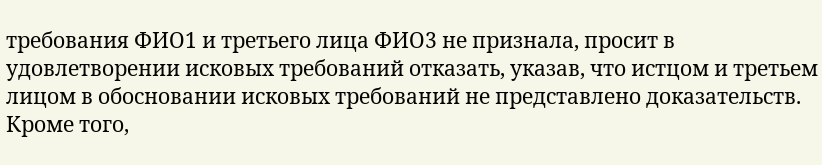требования ФИО1 и третьего лица ФИО3 не признала, просит в удовлетворении исковых требований отказать, указав, что истцом и третьем лицом в обосновании исковых требований не представлено доказательств. Кроме того,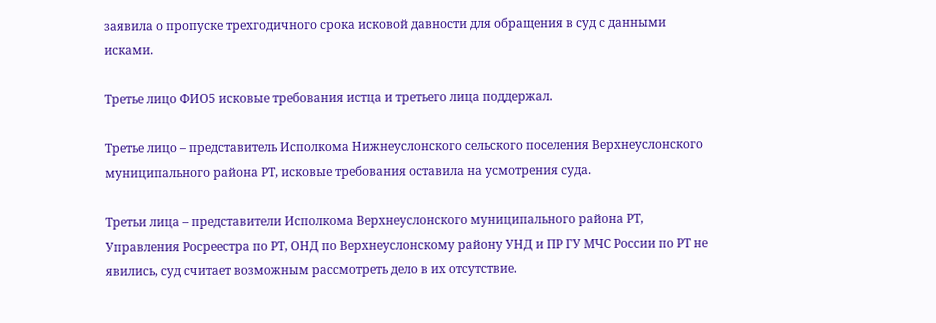заявила о пропуске трехгодичного срока исковой давности для обращения в суд с данными исками.

Третье лицо ФИО5 исковые требования истца и третьего лица поддержал.

Третье лицо – представитель Исполкома Нижнеуслонского сельского поселения Верхнеуслонского муниципального района РТ, исковые требования оставила на усмотрения суда.

Третьи лица – представители Исполкома Верхнеуслонского муниципального района РТ, Управления Росреестра по РТ, ОНД по Верхнеуслонскому району УНД и ПР ГУ МЧС России по РТ не явились, суд считает возможным рассмотреть дело в их отсутствие.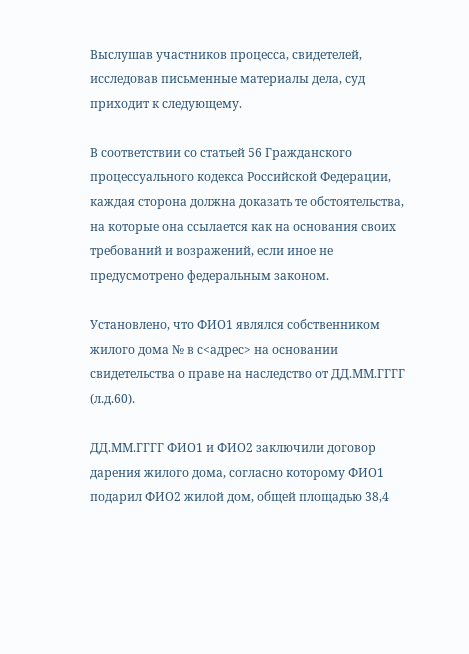Выслушав участников процесса, свидетелей, исследовав письменные материалы дела, суд приходит к следующему.

В соответствии со статьей 56 Гражданского процессуального кодекса Российской Федерации, каждая сторона должна доказать те обстоятельства, на которые она ссылается как на основания своих требований и возражений, если иное не предусмотрено федеральным законом.

Установлено, что ФИО1 являлся собственником жилого дома № в с<адрес> на основании свидетельства о праве на наследство от ДД.ММ.ГГГГ (л.д.60).

ДД.ММ.ГГГГ ФИО1 и ФИО2 заключили договор дарения жилого дома, согласно которому ФИО1 подарил ФИО2 жилой дом, общей площадью 38,4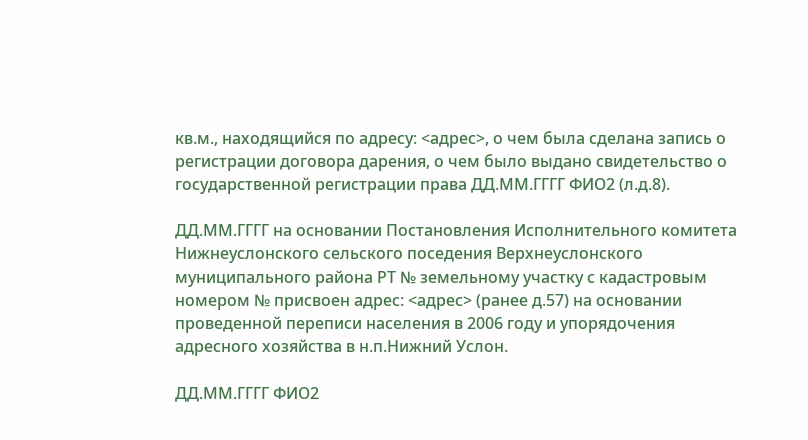кв.м., находящийся по адресу: <адрес>, о чем была сделана запись о регистрации договора дарения, о чем было выдано свидетельство о государственной регистрации права ДД.ММ.ГГГГ ФИО2 (л.д.8).

ДД.ММ.ГГГГ на основании Постановления Исполнительного комитета Нижнеуслонского сельского поседения Верхнеуслонского муниципального района РТ № земельному участку с кадастровым номером № присвоен адрес: <адрес> (ранее д.57) на основании проведенной переписи населения в 2006 году и упорядочения адресного хозяйства в н.п.Нижний Услон.

ДД.ММ.ГГГГ ФИО2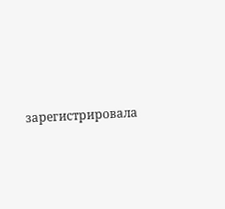зарегистрировала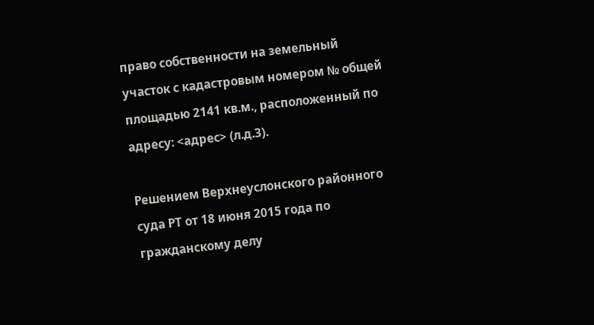право собственности на земельный участок с кадастровым номером № общей площадью 2141 кв.м., расположенный по адресу: <адрес> (л.д.3).

Решением Верхнеуслонского районного суда РТ от 18 июня 2015 года по гражданскому делу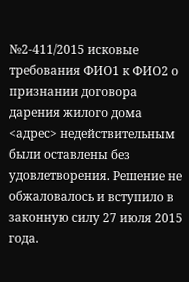№2-411/2015 исковые требования ФИО1 к ФИО2 о признании договора дарения жилого дома <адрес> недействительным были оставлены без удовлетворения. Решение не обжаловалось и вступило в законную силу 27 июля 2015 года.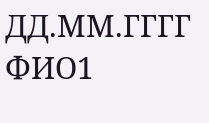ДД.ММ.ГГГГ ФИО1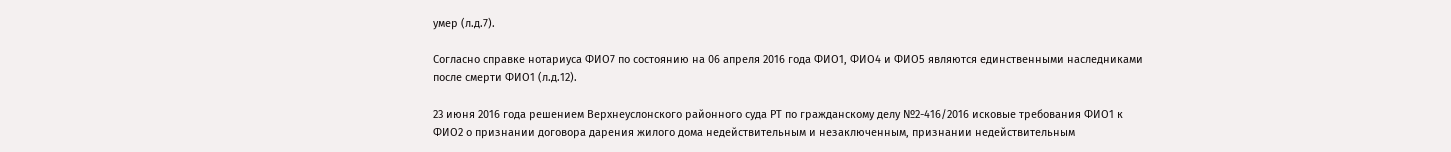умер (л.д.7).

Согласно справке нотариуса ФИО7 по состоянию на 06 апреля 2016 года ФИО1, ФИО4 и ФИО5 являются единственными наследниками после смерти ФИО1 (л.д.12).

23 июня 2016 года решением Верхнеуслонского районного суда РТ по гражданскому делу №2-416/2016 исковые требования ФИО1 к ФИО2 о признании договора дарения жилого дома недействительным и незаключенным, признании недействительным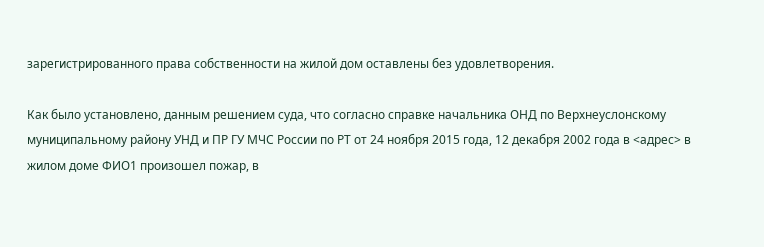зарегистрированного права собственности на жилой дом оставлены без удовлетворения.

Как было установлено, данным решением суда, что согласно справке начальника ОНД по Верхнеуслонскому муниципальному району УНД и ПР ГУ МЧС России по РТ от 24 ноября 2015 года, 12 декабря 2002 года в <адрес> в жилом доме ФИО1 произошел пожар, в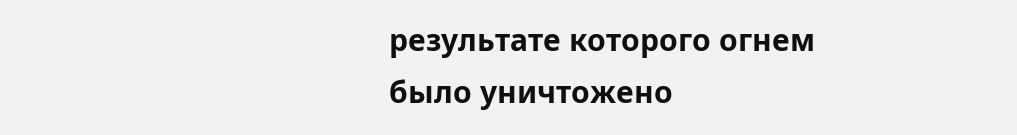результате которого огнем было уничтожено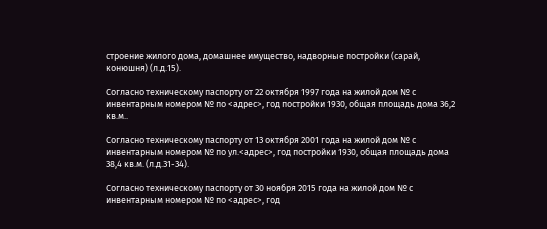строение жилого дома, домашнее имущество, надворные постройки (сарай, конюшня) (л.д.15).

Согласно техническому паспорту от 22 октября 1997 года на жилой дом № с инвентарным номером № по <адрес>, год постройки 1930, общая площадь дома 36,2 кв.м..

Согласно техническому паспорту от 13 октября 2001 года на жилой дом № с инвентарным номером № по ул.<адрес>, год постройки 1930, общая площадь дома 38,4 кв.м. (л.д.31-34).

Согласно техническому паспорту от 30 ноября 2015 года на жилой дом № с инвентарным номером № по <адрес>, год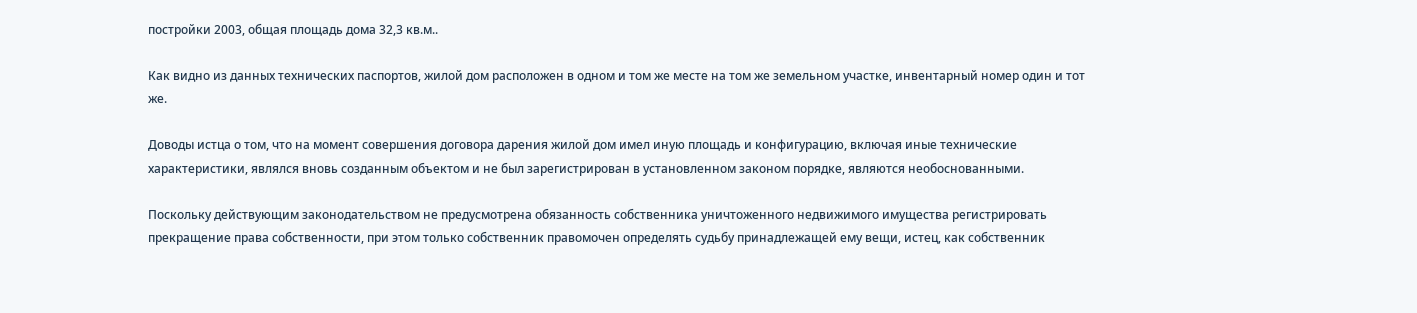постройки 2003, общая площадь дома 32,3 кв.м..

Как видно из данных технических паспортов, жилой дом расположен в одном и том же месте на том же земельном участке, инвентарный номер один и тот же.

Доводы истца о том, что на момент совершения договора дарения жилой дом имел иную площадь и конфигурацию, включая иные технические характеристики, являлся вновь созданным объектом и не был зарегистрирован в установленном законом порядке, являются необоснованными.

Поскольку действующим законодательством не предусмотрена обязанность собственника уничтоженного недвижимого имущества регистрировать прекращение права собственности, при этом только собственник правомочен определять судьбу принадлежащей ему вещи, истец, как собственник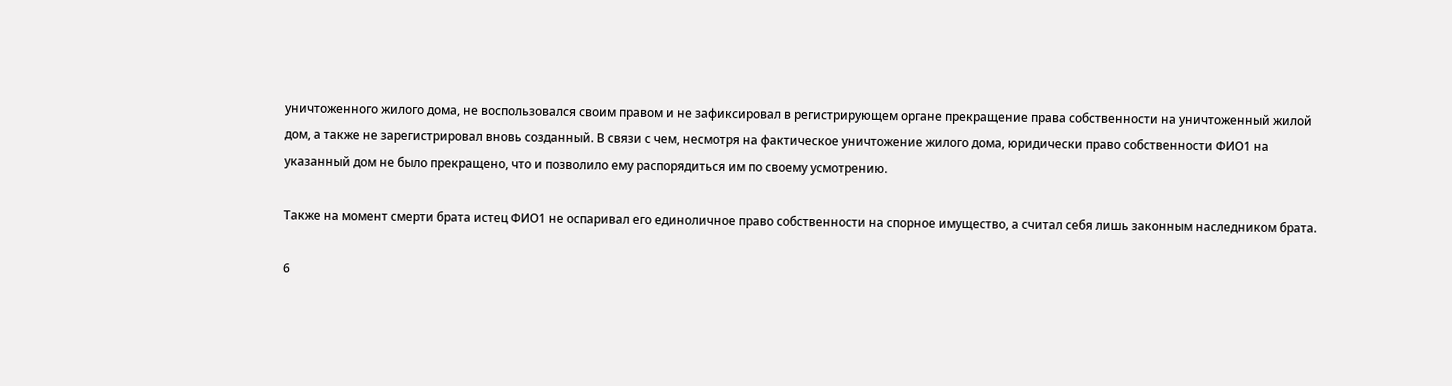уничтоженного жилого дома, не воспользовался своим правом и не зафиксировал в регистрирующем органе прекращение права собственности на уничтоженный жилой дом, а также не зарегистрировал вновь созданный. В связи с чем, несмотря на фактическое уничтожение жилого дома, юридически право собственности ФИО1 на указанный дом не было прекращено, что и позволило ему распорядиться им по своему усмотрению.

Также на момент смерти брата истец ФИО1 не оспаривал его единоличное право собственности на спорное имущество, а считал себя лишь законным наследником брата.

6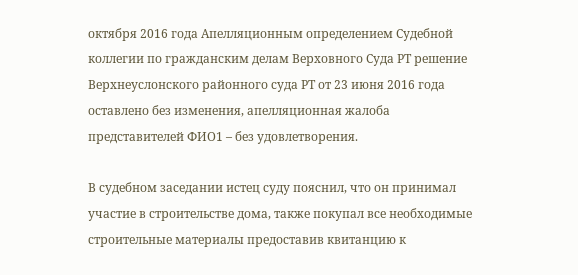октября 2016 года Апелляционным определением Судебной коллегии по гражданским делам Верховного Суда РТ решение Верхнеуслонского районного суда РТ от 23 июня 2016 года оставлено без изменения, апелляционная жалоба представителей ФИО1 – без удовлетворения.

В судебном заседании истец суду пояснил, что он принимал участие в строительстве дома, также покупал все необходимые строительные материалы предоставив квитанцию к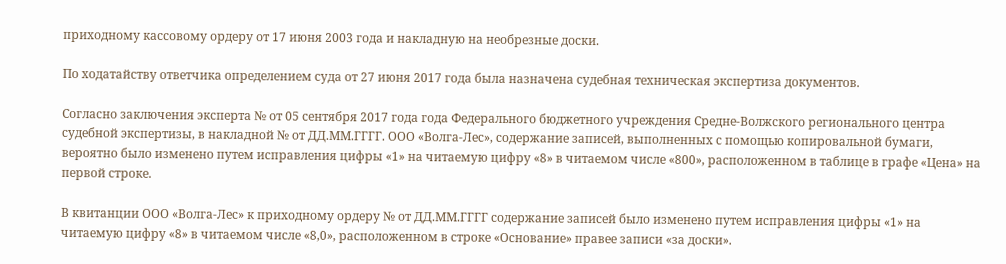приходному кассовому ордеру от 17 июня 2003 года и накладную на необрезные доски.

По ходатайству ответчика определением суда от 27 июня 2017 года была назначена судебная техническая экспертиза документов.

Согласно заключения эксперта № от 05 сентября 2017 года года Федерального бюджетного учреждения Средне-Волжского регионального центра судебной экспертизы, в накладной № от ДД.ММ.ГГГГ. ООО «Волга-Лес», содержание записей, выполненных с помощью копировальной бумаги, вероятно было изменено путем исправления цифры «1» на читаемую цифру «8» в читаемом числе «800», расположенном в таблице в графе «Цена» на первой строке.

В квитанции ООО «Волга-Лес» к приходному ордеру № от ДД.ММ.ГГГГ содержание записей было изменено путем исправления цифры «1» на читаемую цифру «8» в читаемом числе «8,0», расположенном в строке «Основание» правее записи «за доски».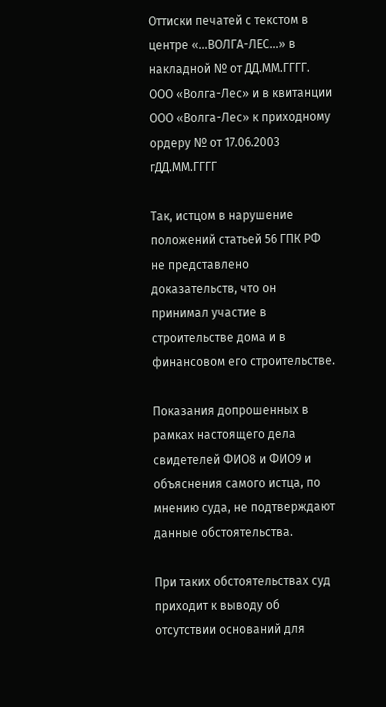Оттиски печатей с текстом в центре «…ВОЛГА-ЛЕС…» в накладной № от ДД.ММ.ГГГГ. ООО «Волга-Лес» и в квитанции ООО «Волга-Лес» к приходному ордеру № от 17.06.2003 гДД.ММ.ГГГГ

Так, истцом в нарушение положений статьей 56 ГПК РФ не представлено доказательств, что он принимал участие в строительстве дома и в финансовом его строительстве.

Показания допрошенных в рамках настоящего дела свидетелей ФИО8 и ФИО9 и объяснения самого истца, по мнению суда, не подтверждают данные обстоятельства.

При таких обстоятельствах суд приходит к выводу об отсутствии оснований для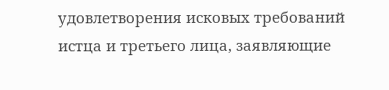удовлетворения исковых требований истца и третьего лица, заявляющие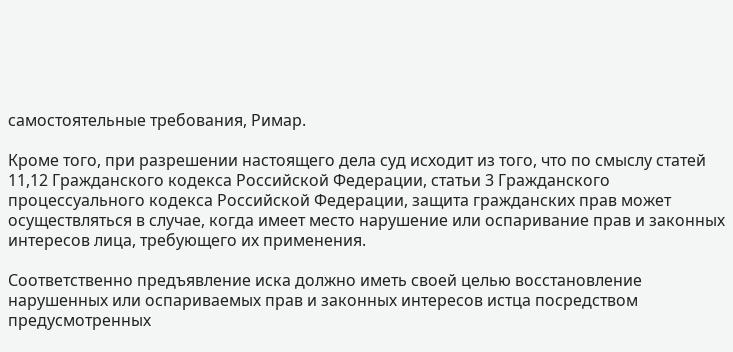самостоятельные требования, Римар.

Кроме того, при разрешении настоящего дела суд исходит из того, что по смыслу статей 11,12 Гражданского кодекса Российской Федерации, статьи 3 Гражданского процессуального кодекса Российской Федерации, защита гражданских прав может осуществляться в случае, когда имеет место нарушение или оспаривание прав и законных интересов лица, требующего их применения.

Соответственно предъявление иска должно иметь своей целью восстановление нарушенных или оспариваемых прав и законных интересов истца посредством предусмотренных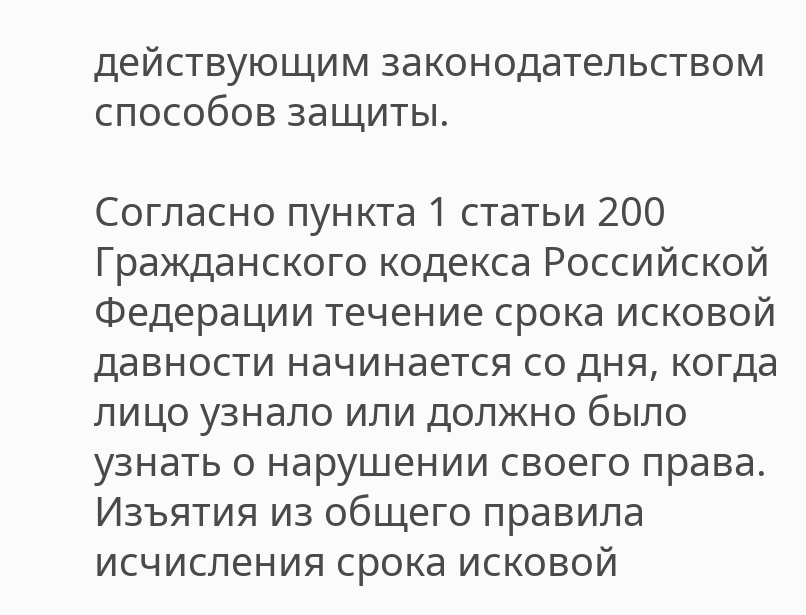действующим законодательством способов защиты.

Согласно пункта 1 статьи 200 Гражданского кодекса Российской Федерации течение срока исковой давности начинается со дня, когда лицо узнало или должно было узнать о нарушении своего права. Изъятия из общего правила исчисления срока исковой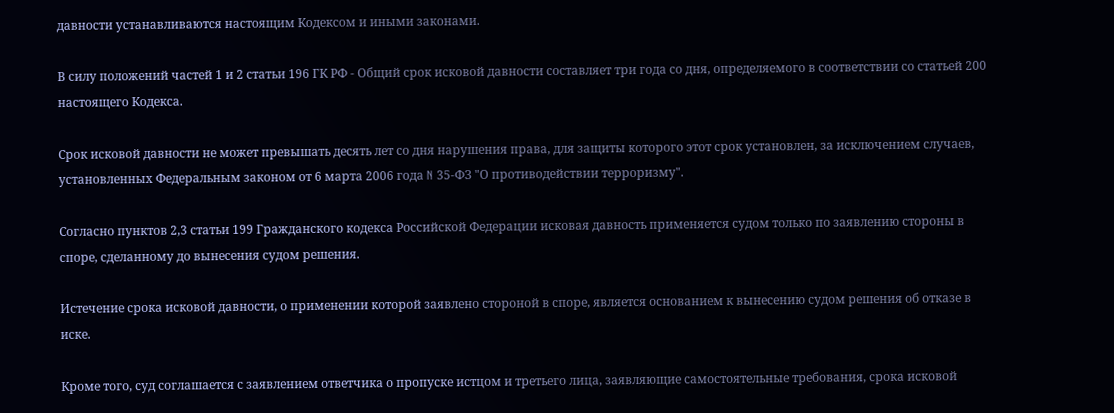давности устанавливаются настоящим Кодексом и иными законами.

В силу положений частей 1 и 2 статьи 196 ГК РФ - Общий срок исковой давности составляет три года со дня, определяемого в соответствии со статьей 200 настоящего Кодекса.

Срок исковой давности не может превышать десять лет со дня нарушения права, для защиты которого этот срок установлен, за исключением случаев, установленных Федеральным законом от 6 марта 2006 года N 35-ФЗ "О противодействии терроризму".

Согласно пунктов 2,3 статьи 199 Гражданского кодекса Российской Федерации исковая давность применяется судом только по заявлению стороны в споре, сделанному до вынесения судом решения.

Истечение срока исковой давности, о применении которой заявлено стороной в споре, является основанием к вынесению судом решения об отказе в иске.

Кроме того, суд соглашается с заявлением ответчика о пропуске истцом и третьего лица, заявляющие самостоятельные требования, срока исковой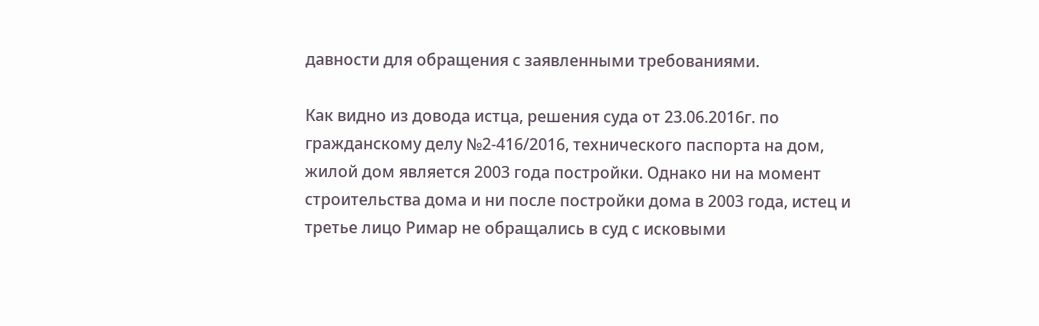давности для обращения с заявленными требованиями.

Как видно из довода истца, решения суда от 23.06.2016г. по гражданскому делу №2-416/2016, технического паспорта на дом, жилой дом является 2003 года постройки. Однако ни на момент строительства дома и ни после постройки дома в 2003 года, истец и третье лицо Римар не обращались в суд с исковыми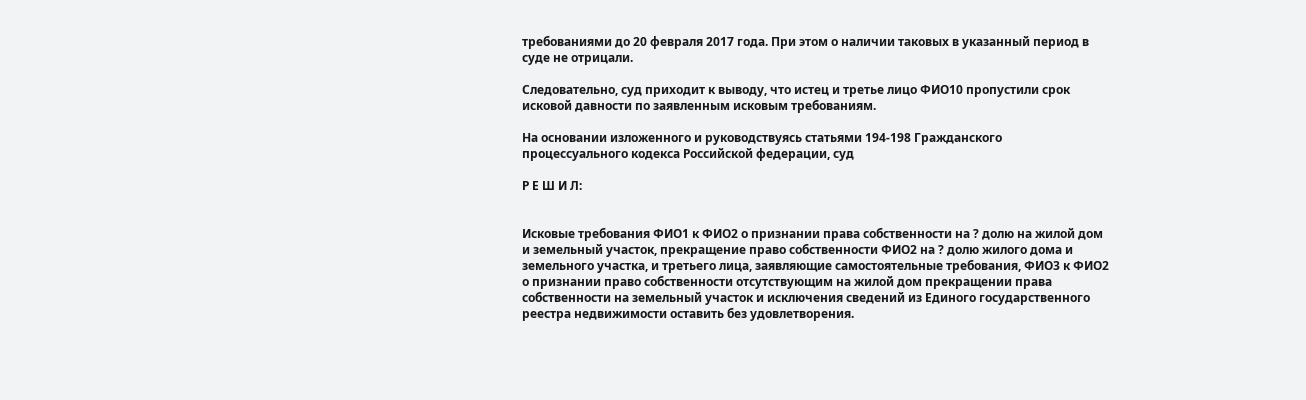требованиями до 20 февраля 2017 года. При этом о наличии таковых в указанный период в суде не отрицали.

Следовательно, суд приходит к выводу, что истец и третье лицо ФИО10 пропустили срок исковой давности по заявленным исковым требованиям.

На основании изложенного и руководствуясь статьями 194-198 Гражданского процессуального кодекса Российской федерации, суд

Р Е Ш И Л:


Исковые требования ФИО1 к ФИО2 о признании права собственности на ? долю на жилой дом и земельный участок, прекращение право собственности ФИО2 на ? долю жилого дома и земельного участка, и третьего лица, заявляющие самостоятельные требования, ФИО3 к ФИО2 о признании право собственности отсутствующим на жилой дом прекращении права собственности на земельный участок и исключения сведений из Единого государственного реестра недвижимости оставить без удовлетворения.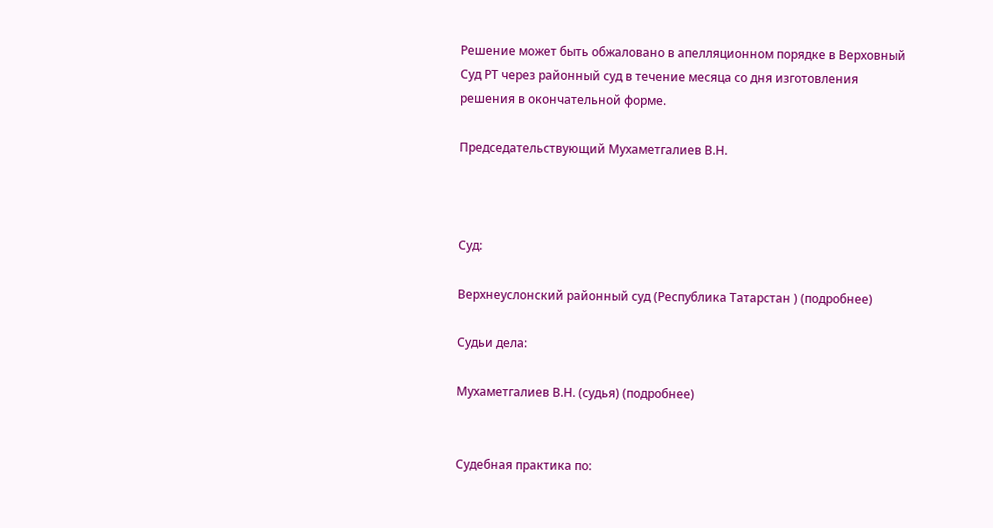Решение может быть обжаловано в апелляционном порядке в Верховный Суд РТ через районный суд в течение месяца со дня изготовления решения в окончательной форме.

Председательствующий Мухаметгалиев В.Н.



Суд:

Верхнеуслонский районный суд (Республика Татарстан ) (подробнее)

Судьи дела:

Мухаметгалиев В.Н. (судья) (подробнее)


Судебная практика по: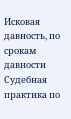Исковая давность, по срокам давности
Судебная практика по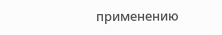применению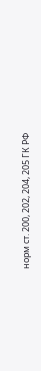норм ст. 200, 202, 204, 205 ГК РФ